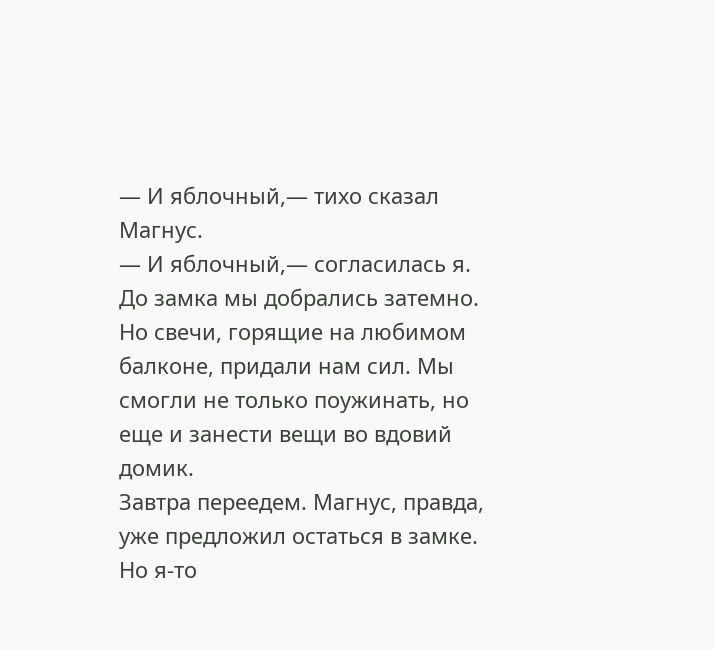— И яблочный,— тихо сказал Магнус.
— И яблочный,— согласилась я.
До замка мы добрались затемно. Но свечи, горящие на любимом балконе, придали нам сил. Мы смогли не только поужинать, но еще и занести вещи во вдовий домик.
Завтра переедем. Магнус, правда, уже предложил остаться в замке. Но я-то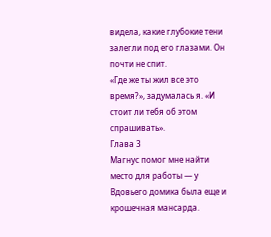видела, какие глубокие тени залегли под его глазами. Он почти не спит.
«Где же ты жил все это время?», задумалась я. «И стоит ли тебя об этом спрашивать».
Глава 3
Магнус помог мне найти место для работы — у Вдовьего домика была еще и крошечная мансарда.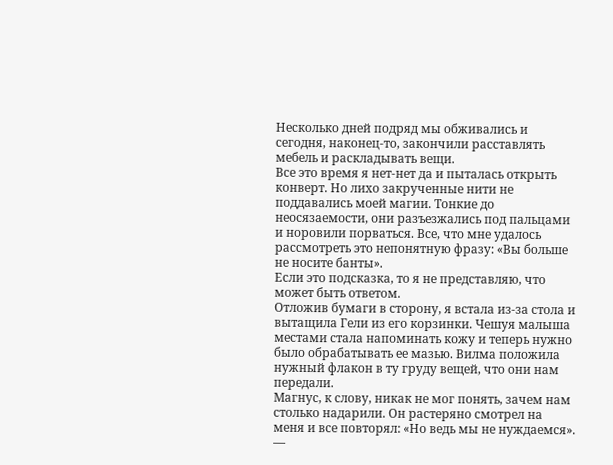Несколько дней подряд мы обживались и сегодня, наконец-то, закончили расставлять мебель и раскладывать вещи.
Все это время я нет-нет да и пыталась открыть конверт. Но лихо закрученные нити не поддавались моей магии. Тонкие до неосязаемости, они разъезжались под пальцами и норовили порваться. Все, что мне удалось рассмотреть это непонятную фразу: «Вы больше не носите банты».
Если это подсказка, то я не представляю, что может быть ответом.
Отложив бумаги в сторону, я встала из-за стола и вытащила Гели из его корзинки. Чешуя малыша местами стала напоминать кожу и теперь нужно было обрабатывать ее мазью. Вилма положила нужный флакон в ту груду вещей, что они нам передали.
Магнус, к слову, никак не мог понять, зачем нам столько надарили. Он растеряно смотрел на меня и все повторял: «Но ведь мы не нуждаемся».
—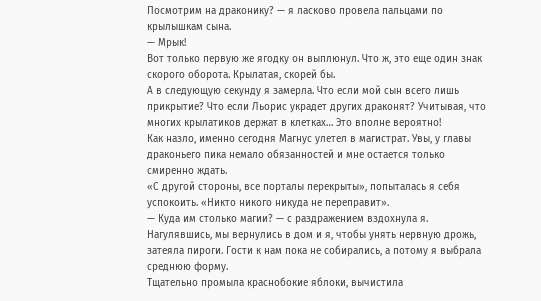Посмотрим на драконику? — я ласково провела пальцами по крылышкам сына.
— Мрык!
Вот только первую же ягодку он выплюнул. Что ж, это еще один знак скорого оборота. Крылатая, скорей бы.
А в следующую секунду я замерла. Что если мой сын всего лишь прикрытие? Что если Льорис украдет других драконят? Учитывая, что многих крылатиков держат в клетках… Это вполне вероятно!
Как назло, именно сегодня Магнус улетел в магистрат. Увы, у главы драконьего пика немало обязанностей и мне остается только смиренно ждать.
«С другой стороны, все порталы перекрыты», попыталась я себя успокоить. «Никто никого никуда не переправит».
— Куда им столько магии? — с раздражением вздохнула я.
Нагулявшись, мы вернулись в дом и я, чтобы унять нервную дрожь, затеяла пироги. Гости к нам пока не собирались, а потому я выбрала среднюю форму.
Тщательно промыла краснобокие яблоки, вычистила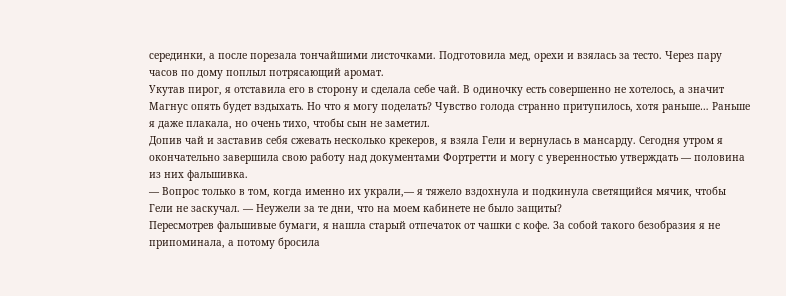серединки, а после порезала тончайшими листочками. Подготовила мед, орехи и взялась за тесто. Через пару часов по дому поплыл потрясающий аромат.
Укутав пирог, я отставила его в сторону и сделала себе чай. В одиночку есть совершенно не хотелось, а значит Магнус опять будет вздыхать. Но что я могу поделать? Чувство голода странно притупилось, хотя раньше… Раньше я даже плакала, но очень тихо, чтобы сын не заметил.
Допив чай и заставив себя сжевать несколько крекеров, я взяла Гели и вернулась в мансарду. Сегодня утром я окончательно завершила свою работу над документами Фортретти и могу с уверенностью утверждать — половина из них фальшивка.
— Вопрос только в том, когда именно их украли,— я тяжело вздохнула и подкинула светящийся мячик, чтобы Гели не заскучал. — Неужели за те дни, что на моем кабинете не было защиты?
Пересмотрев фальшивые бумаги, я нашла старый отпечаток от чашки с кофе. За собой такого безобразия я не припоминала, а потому бросила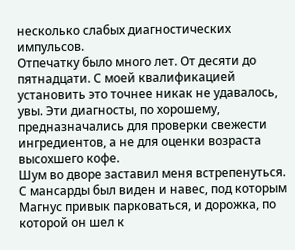несколько слабых диагностических импульсов.
Отпечатку было много лет. От десяти до пятнадцати. С моей квалификацией установить это точнее никак не удавалось, увы. Эти диагносты, по хорошему, предназначались для проверки свежести ингредиентов, а не для оценки возраста высохшего кофе.
Шум во дворе заставил меня встрепенуться. С мансарды был виден и навес, под которым Магнус привык парковаться, и дорожка, по которой он шел к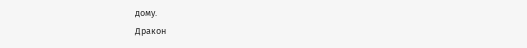дому.
Дракон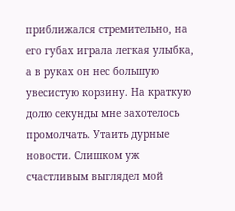приближался стремительно, на его губах играла легкая улыбка, а в руках он нес большую увесистую корзину. На краткую долю секунды мне захотелось промолчать. Утаить дурные новости. Слишком уж счастливым выглядел мой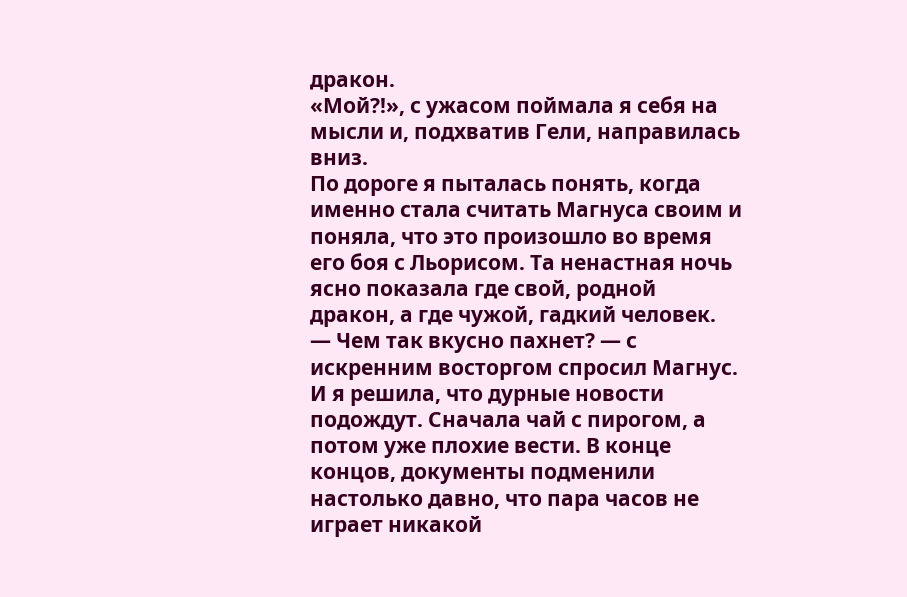дракон.
«Мой?!», с ужасом поймала я себя на мысли и, подхватив Гели, направилась вниз.
По дороге я пыталась понять, когда именно стала считать Магнуса своим и поняла, что это произошло во время его боя с Льорисом. Та ненастная ночь ясно показала где свой, родной дракон, а где чужой, гадкий человек.
— Чем так вкусно пахнет? — с искренним восторгом спросил Магнус.
И я решила, что дурные новости подождут. Сначала чай с пирогом, а потом уже плохие вести. В конце концов, документы подменили настолько давно, что пара часов не играет никакой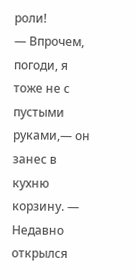роли!
— Впрочем, погоди, я тоже не с пустыми руками,— он занес в кухню корзину. — Недавно открылся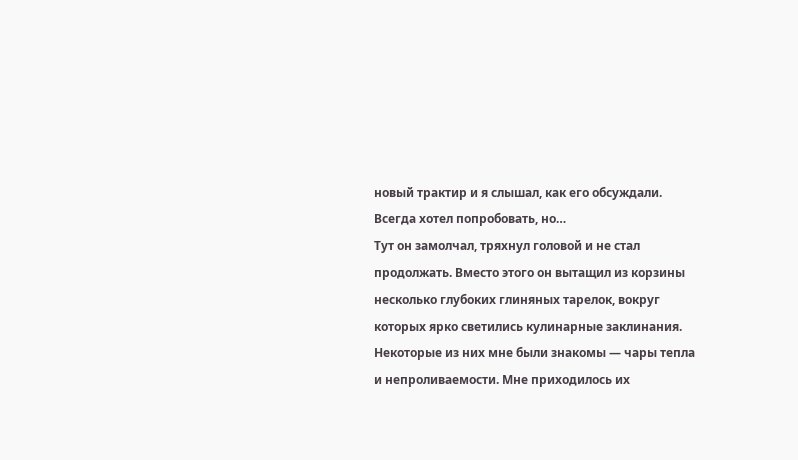новый трактир и я слышал, как его обсуждали. Всегда хотел попробовать, но…
Тут он замолчал, тряхнул головой и не стал продолжать. Вместо этого он вытащил из корзины несколько глубоких глиняных тарелок, вокруг которых ярко светились кулинарные заклинания. Некоторые из них мне были знакомы — чары тепла и непроливаемости. Мне приходилось их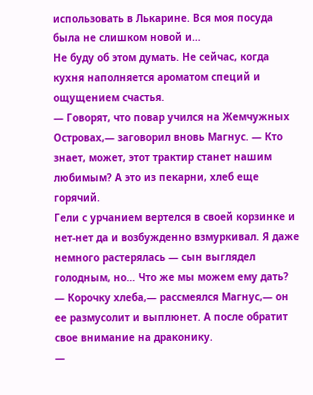использовать в Лькарине. Вся моя посуда была не слишком новой и…
Не буду об этом думать. Не сейчас, когда кухня наполняется ароматом специй и ощущением счастья.
— Говорят, что повар учился на Жемчужных Островах,— заговорил вновь Магнус. — Кто знает, может, этот трактир станет нашим любимым? А это из пекарни, хлеб еще горячий.
Гели с урчанием вертелся в своей корзинке и нет-нет да и возбужденно взмуркивал. Я даже немного растерялась — сын выглядел голодным, но… Что же мы можем ему дать?
— Корочку хлеба,— рассмеялся Магнус,— он ее размусолит и выплюнет. А после обратит свое внимание на драконику.
—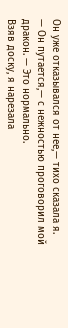Он уже отказывался от нее,— тихо сказала я.
— Он путается,— с нежностью проговорил мой дракон. — Это нормально.
Взяв доску, я нарезала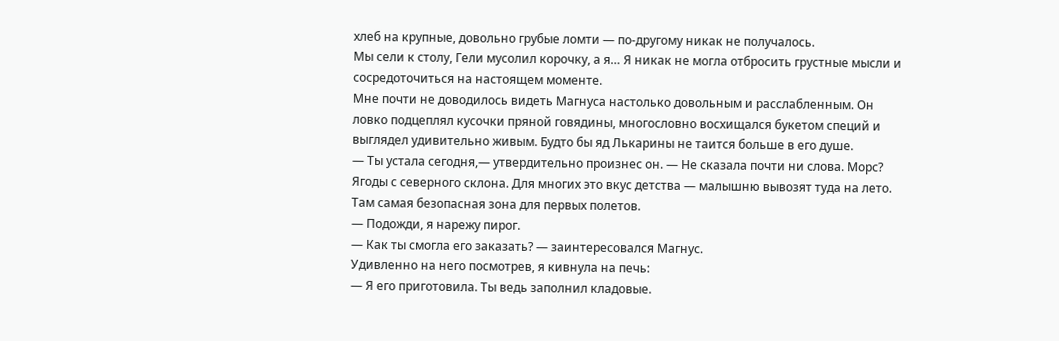хлеб на крупные, довольно грубые ломти — по-другому никак не получалось.
Мы сели к столу, Гели мусолил корочку, а я… Я никак не могла отбросить грустные мысли и сосредоточиться на настоящем моменте.
Мне почти не доводилось видеть Магнуса настолько довольным и расслабленным. Он ловко подцеплял кусочки пряной говядины, многословно восхищался букетом специй и выглядел удивительно живым. Будто бы яд Лькарины не таится больше в его душе.
— Ты устала сегодня,— утвердительно произнес он. — Не сказала почти ни слова. Морс? Ягоды с северного склона. Для многих это вкус детства — малышню вывозят туда на лето. Там самая безопасная зона для первых полетов.
— Подожди, я нарежу пирог.
— Как ты смогла его заказать? — заинтересовался Магнус.
Удивленно на него посмотрев, я кивнула на печь:
— Я его приготовила. Ты ведь заполнил кладовые.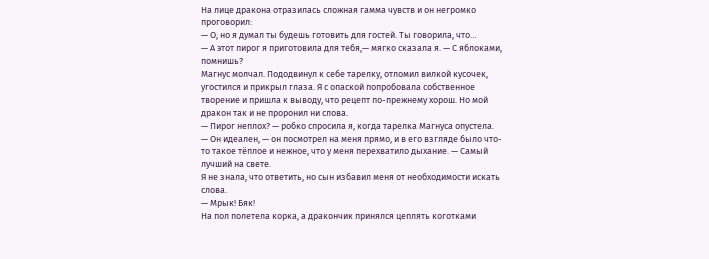На лице дракона отразилась сложная гамма чувств и он негромко проговорил:
— О, но я думал ты будешь готовить для гостей. Ты говорила, что…
— А этот пирог я приготовила для тебя,— мягко сказала я. — С яблоками, помнишь?
Магнус молчал. Пододвинул к себе тарелку, отломил вилкой кусочек, угостился и прикрыл глаза. Я с опаской попробовала собственное творение и пришла к выводу, что рецепт по-прежнему хорош. Но мой дракон так и не проронил ни слова.
— Пирог неплох? — робко спросила я, когда тарелка Магнуса опустела.
— Он идеален, — он посмотрел на меня прямо, и в его взгляде было что-то такое тёплое и нежное, что у меня перехватило дыхание. — Самый лучший на свете.
Я не знала, что ответить, но сын избавил меня от необходимости искать слова.
— Мрык! Бяк!
На пол полетела корка, а дракончик принялся цеплять коготками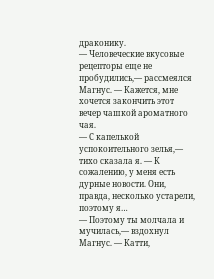драконику.
— Человеческие вкусовые рецепторы еще не пробудились,— рассмеялся Магнус. — Кажется, мне хочется закончить этот вечер чашкой ароматного чая.
— С капелькой успокоительного зелья,— тихо сказала я. — К сожалению, у меня есть дурные новости. Они, правда, несколько устарели, поэтому я…
— Поэтому ты молчала и мучилась,— вздохнул Магнус. — Катти,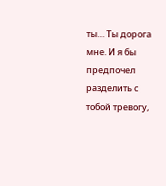ты… Ты дорога мне. И я бы предпочел разделить с тобой тревогу,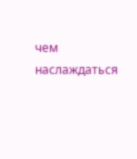чем наслаждаться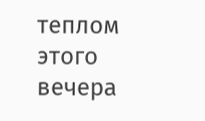теплом этого вечера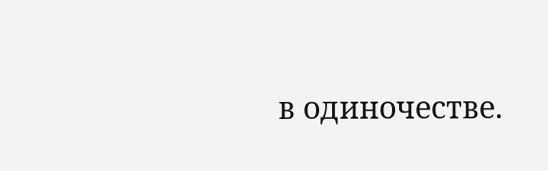в одиночестве.